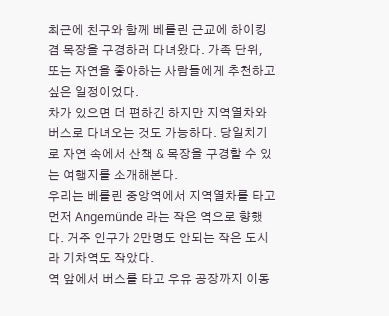최근에 친구와 함께 베를린 근교에 하이킹 겸 목장을 구경하러 다녀왔다. 가족 단위, 또는 자연을 좋아하는 사람들에게 추천하고 싶은 일정이었다.
차가 있으면 더 편하긴 하지만 지역열차와 버스로 다녀오는 것도 가능하다. 당일치기로 자연 속에서 산책 & 목장을 구경할 수 있는 여행지를 소개해본다.
우리는 베를린 중앙역에서 지역열차를 타고 먼저 Angemünde 라는 작은 역으로 향했다. 거주 인구가 2만명도 안되는 작은 도시라 기차역도 작았다.
역 앞에서 버스를 타고 우유 공장까지 이동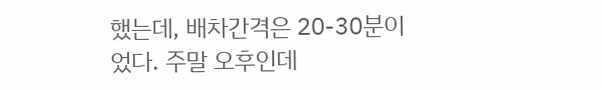했는데, 배차간격은 20-30분이었다. 주말 오후인데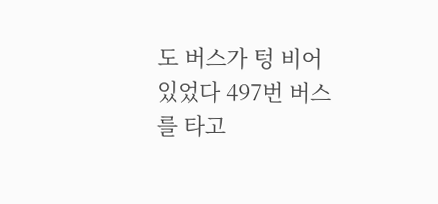도 버스가 텅 비어있었다 497번 버스를 타고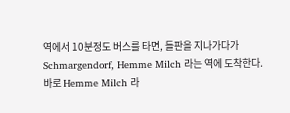역에서 10분정도 버스를 타면, 들판을 지나가다가 Schmargendorf, Hemme Milch 라는 역에 도착한다.
바로 Hemme Milch 라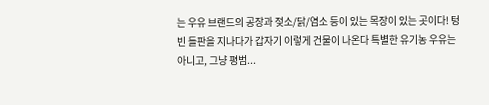는 우유 브랜드의 공장과 젖소/닭/염소 등이 있는 목장이 있는 곳이다! 텅 빈 들판을 지나다가 갑자기 이렇게 건물이 나온다 특별한 유기농 우유는 아니고, 그냥 평범...